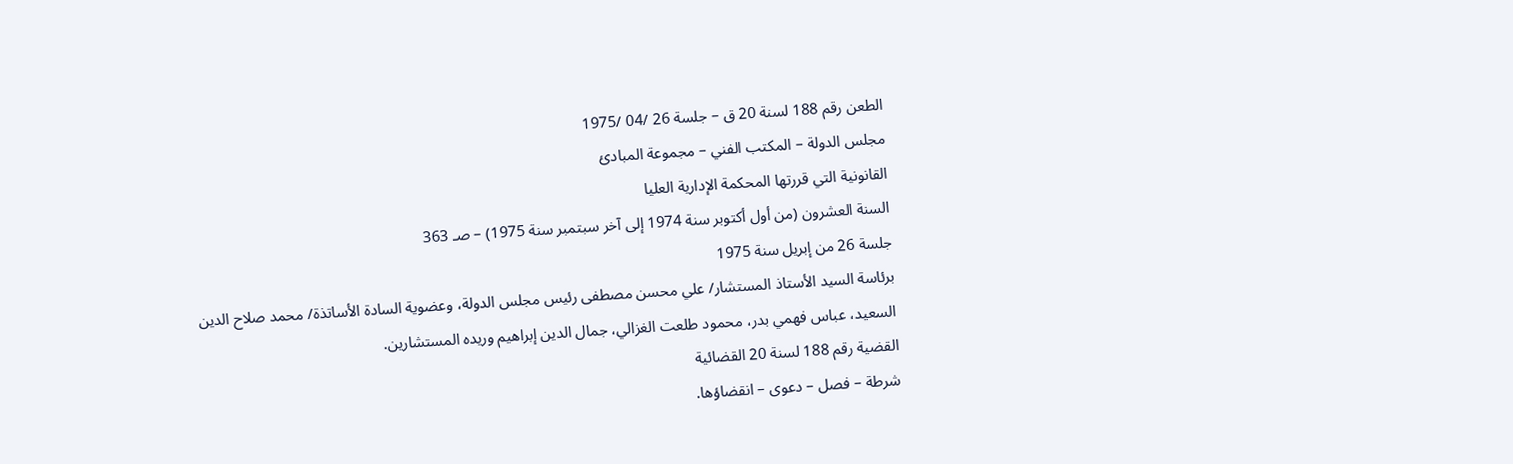الطعن رقم 188 لسنة 20 ق – جلسة 26 /04 /1975
مجلس الدولة – المكتب الفني – مجموعة المبادئ
القانونية التي قررتها المحكمة الإدارية العليا
السنة العشرون (من أول أكتوبر سنة 1974 إلى آخر سبتمبر سنة 1975) – صـ 363
جلسة 26 من إبريل سنة 1975
برئاسة السيد الأستاذ المستشار/ علي محسن مصطفى رئيس مجلس الدولة، وعضوية السادة الأساتذة/ محمد صلاح الدين السعيد، عباس فهمي بدر، محمود طلعت الغزالي، جمال الدين إبراهيم وريده المستشارين.
القضية رقم 188 لسنة 20 القضائية
شرطة – فصل – دعوى – انقضاؤها.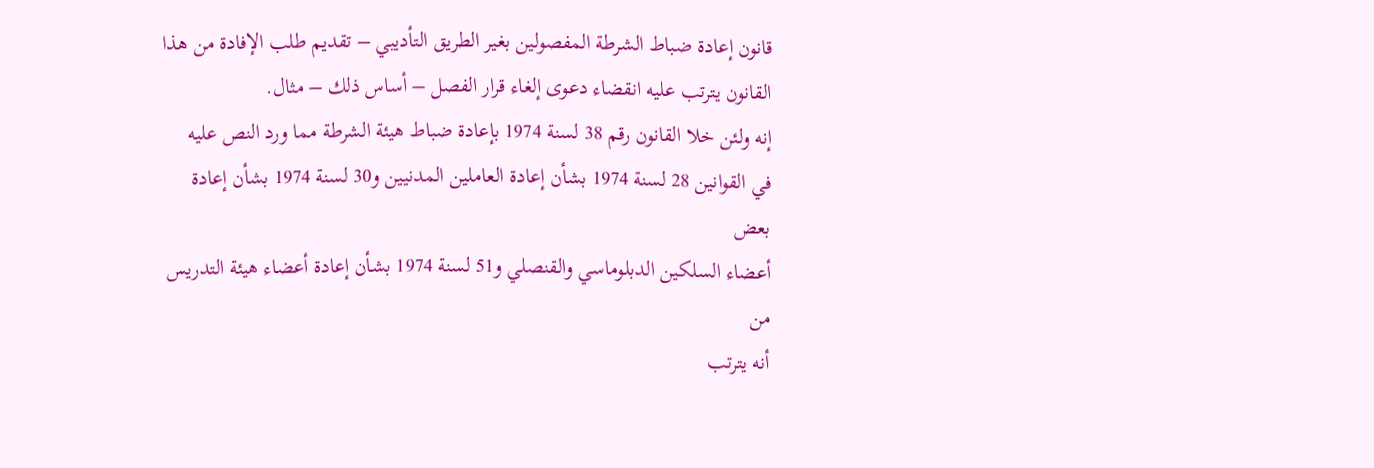قانون إعادة ضباط الشرطة المفصولين بغير الطريق التأديبي – تقديم طلب الإفادة من هذا
القانون يترتب عليه انقضاء دعوى إلغاء قرار الفصل – أساس ذلك – مثال.
إنه ولئن خلا القانون رقم 38 لسنة 1974 بإعادة ضباط هيئة الشرطة مما ورد النص عليه
في القوانين 28 لسنة 1974 بشأن إعادة العاملين المدنيين و30 لسنة 1974 بشأن إعادة بعض
أعضاء السلكين الدبلوماسي والقنصلي و51 لسنة 1974 بشأن إعادة أعضاء هيئة التدريس من
أنه يترتب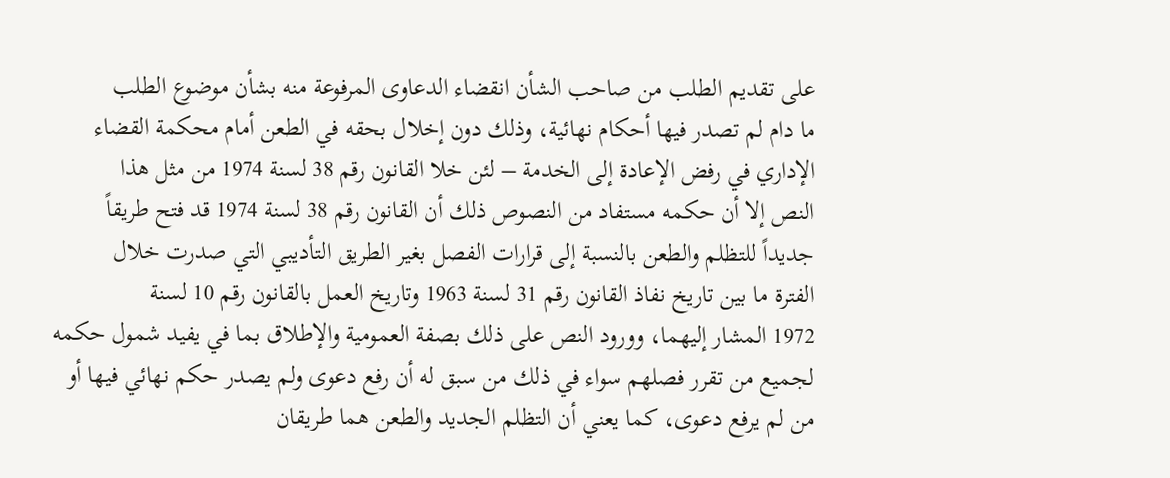على تقديم الطلب من صاحب الشأن انقضاء الدعاوى المرفوعة منه بشأن موضوع الطلب
ما دام لم تصدر فيها أحكام نهائية، وذلك دون إخلال بحقه في الطعن أمام محكمة القضاء
الإداري في رفض الإعادة إلى الخدمة – لئن خلا القانون رقم 38 لسنة 1974 من مثل هذا
النص إلا أن حكمه مستفاد من النصوص ذلك أن القانون رقم 38 لسنة 1974 قد فتح طريقاً
جديداً للتظلم والطعن بالنسبة إلى قرارات الفصل بغير الطريق التأديبي التي صدرت خلال
الفترة ما بين تاريخ نفاذ القانون رقم 31 لسنة 1963 وتاريخ العمل بالقانون رقم 10 لسنة
1972 المشار إليهما، وورود النص على ذلك بصفة العمومية والإطلاق بما في يفيد شمول حكمه
لجميع من تقرر فصلهم سواء في ذلك من سبق له أن رفع دعوى ولم يصدر حكم نهائي فيها أو
من لم يرفع دعوى، كما يعني أن التظلم الجديد والطعن هما طريقان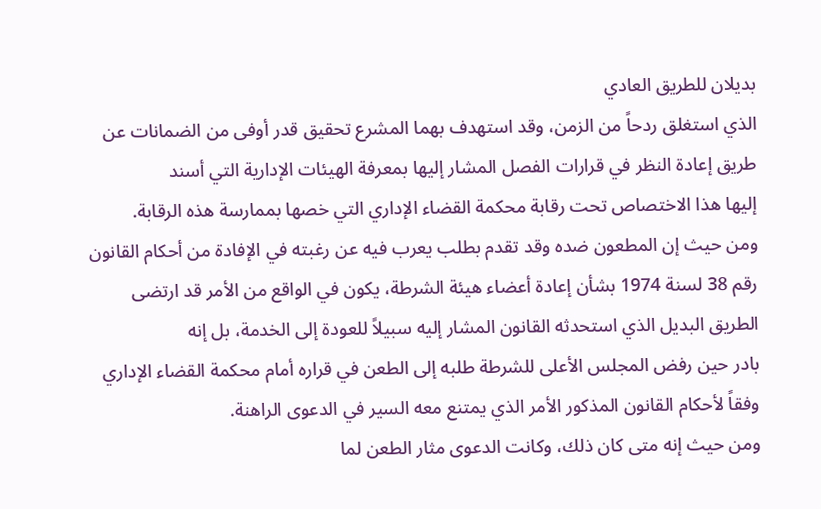بديلان للطريق العادي
الذي استغلق ردحاً من الزمن، وقد استهدف بهما المشرع تحقيق قدر أوفى من الضمانات عن
طريق إعادة النظر في قرارات الفصل المشار إليها بمعرفة الهيئات الإدارية التي أسند
إليها هذا الاختصاص تحت رقابة محكمة القضاء الإداري التي خصها بممارسة هذه الرقابة.
ومن حيث إن المطعون ضده وقد تقدم بطلب يعرب فيه عن رغبته في الإفادة من أحكام القانون
رقم 38 لسنة 1974 بشأن إعادة أعضاء هيئة الشرطة، يكون في الواقع من الأمر قد ارتضى
الطريق البديل الذي استحدثه القانون المشار إليه سبيلاً للعودة إلى الخدمة، بل إنه
بادر حين رفض المجلس الأعلى للشرطة طلبه إلى الطعن في قراره أمام محكمة القضاء الإداري
وفقاً لأحكام القانون المذكور الأمر الذي يمتنع معه السير في الدعوى الراهنة.
ومن حيث إنه متى كان ذلك، وكانت الدعوى مثار الطعن لما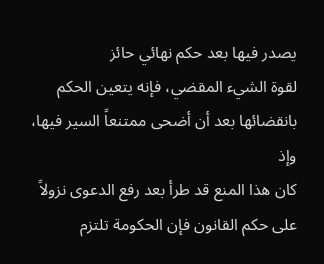يصدر فيها بعد حكم نهائي حائز
لقوة الشيء المقضي، فإنه يتعين الحكم بانقضائها بعد أن أضحى ممتنعاً السير فيها، وإذ
كان هذا المنع قد طرأ بعد رفع الدعوى نزولاً على حكم القانون فإن الحكومة تلتزم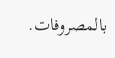بالمصروفات.